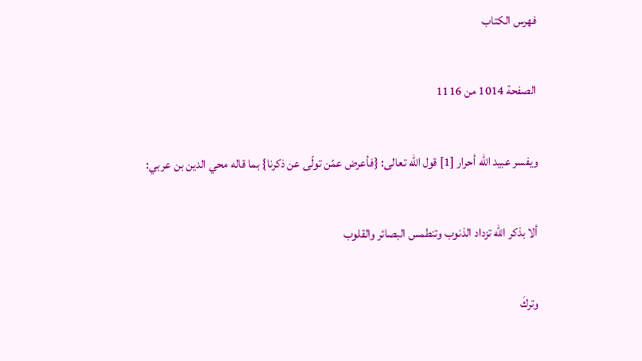فهرس الكتاب

الصفحة 1014 من 1116

ويفسر عبيد الله أحرار [1] قول الله تعالى: {فأعرض عمّن تولّى عن ذكرنا} بما قاله محي الدين بن عربي:

ألا بذكر الله تزداد الذنوب وتنطمس البصائر والقلوب

وتركَ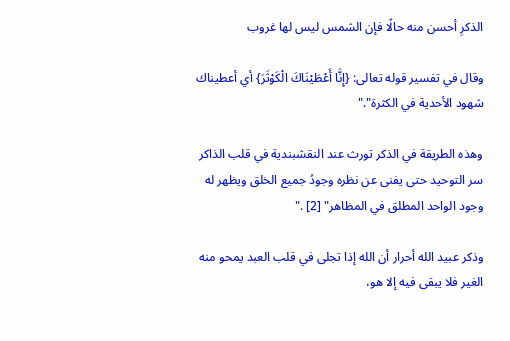الذكرِ أحسن منه حالًا فإن الشمس ليس لها غروب

وقال في تفسير قوله تعالى: {إِنَّا أَعْطَيْنَاكَ الْكَوْثَرَ} أي أعطيناك شهود الأحدية في الكثرة"."

وهذه الطريقة في الذكر تورث عند النقشبندية في قلب الذاكر سر التوحيد حتى يفنى عن نظره وجودُ جميع الخلق ويظهر له وجود الواحد المطلق في المظاهر" [2] ."

وذكر عبيد الله أحرار أن الله إذا تجلى في قلب العبد يمحو منه الغير فلا يبقى فيه إلا هو،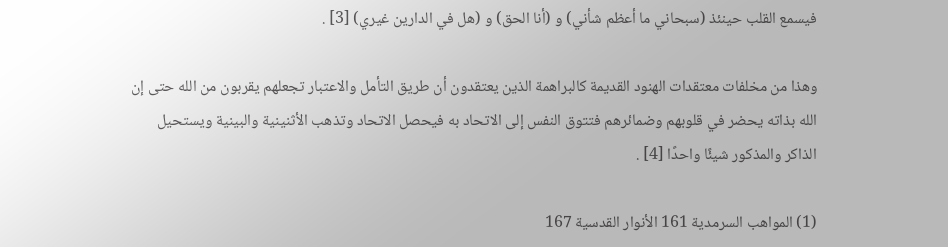فيسمع القلب حينئذ (سبحاني ما أعظم شأني) و (أنا الحق) و (هل في الدارين غيري) [3] .

وهذا من مخلفات معتقدات الهنود القديمة كالبراهمة الذين يعتقدون أن طريق التأمل والاعتبار تجعلهم يقربون من الله حتى إن الله بذاته يحضر في قلوبهم وضمائرهم فتتوق النفس إلى الاتحاد به فيحصل الاتحاد وتذهب الأثنينية والبينية ويستحيل الذاكر والمذكور شيئًا واحدًا [4] .

(1) المواهب السرمدية 161 الأنوار القدسية 167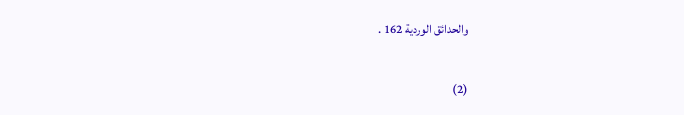والحدائق الوردية 162 .

(2)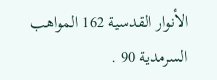الأنوار القدسية 162 المواهب السرمدية 90 .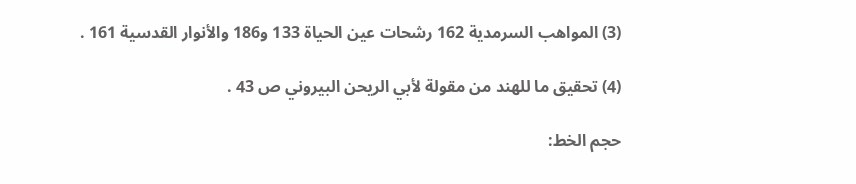(3) المواهب السرمدية 162 رشحات عين الحياة 133 و186 والأنوار القدسية 161 .

(4) تحقيق ما للهند من مقولة لأبي الريحن البيروني ص 43 .

حجم الخط: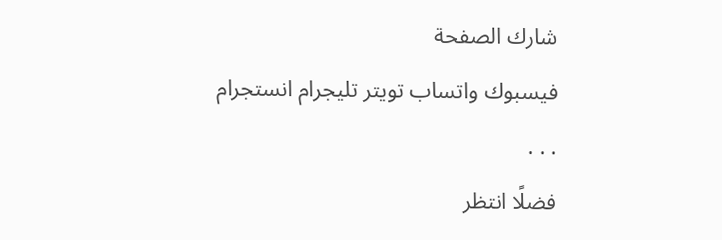شارك الصفحة
فيسبوك واتساب تويتر تليجرام انستجرام
. . .
فضلًا انتظر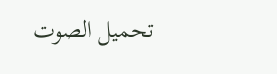تحميل الصوت